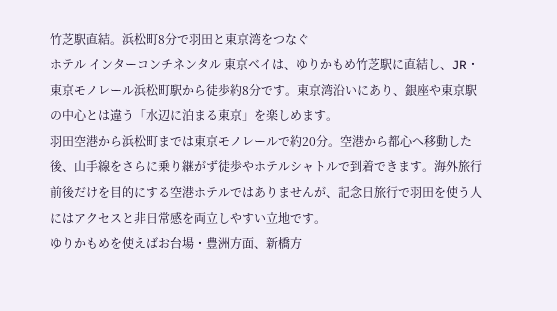竹芝駅直結。浜松町8分で羽田と東京湾をつなぐ
ホテル インターコンチネンタル 東京ベイは、ゆりかもめ竹芝駅に直結し、JR・東京モノレール浜松町駅から徒歩約8分です。東京湾沿いにあり、銀座や東京駅の中心とは違う「水辺に泊まる東京」を楽しめます。
羽田空港から浜松町までは東京モノレールで約20分。空港から都心へ移動した後、山手線をさらに乗り継がず徒歩やホテルシャトルで到着できます。海外旅行前後だけを目的にする空港ホテルではありませんが、記念日旅行で羽田を使う人にはアクセスと非日常感を両立しやすい立地です。
ゆりかもめを使えばお台場・豊洲方面、新橋方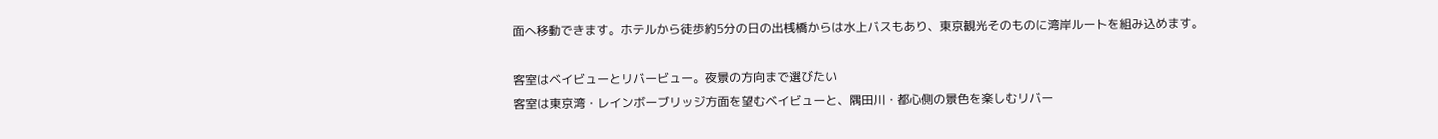面へ移動できます。ホテルから徒歩約5分の日の出桟橋からは水上バスもあり、東京観光そのものに湾岸ルートを組み込めます。

客室はベイビューとリバービュー。夜景の方向まで選びたい
客室は東京湾・レインボーブリッジ方面を望むベイビューと、隅田川・都心側の景色を楽しむリバー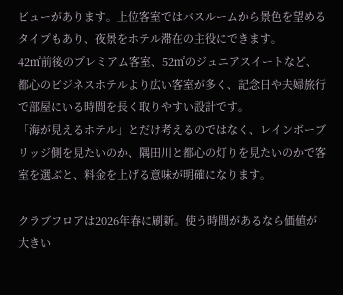ビューがあります。上位客室ではバスルームから景色を望めるタイプもあり、夜景をホテル滞在の主役にできます。
42㎡前後のプレミアム客室、52㎡のジュニアスイートなど、都心のビジネスホテルより広い客室が多く、記念日や夫婦旅行で部屋にいる時間を長く取りやすい設計です。
「海が見えるホテル」とだけ考えるのではなく、レインボーブリッジ側を見たいのか、隅田川と都心の灯りを見たいのかで客室を選ぶと、料金を上げる意味が明確になります。

クラブフロアは2026年春に刷新。使う時間があるなら価値が大きい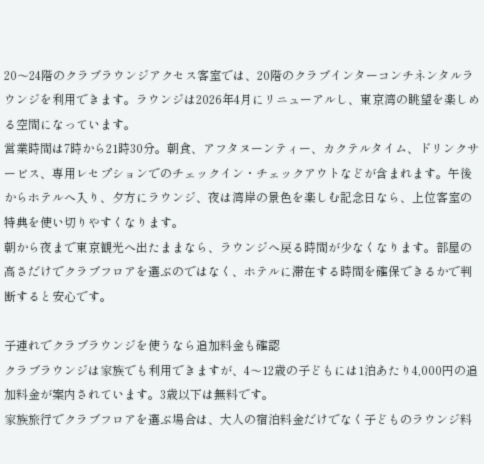20〜24階のクラブラウンジアクセス客室では、20階のクラブインターコンチネンタルラウンジを利用できます。ラウンジは2026年4月にリニューアルし、東京湾の眺望を楽しめる空間になっています。
営業時間は7時から21時30分。朝食、アフタヌーンティー、カクテルタイム、ドリンクサービス、専用レセプションでのチェックイン・チェックアウトなどが含まれます。午後からホテルへ入り、夕方にラウンジ、夜は湾岸の景色を楽しむ記念日なら、上位客室の特典を使い切りやすくなります。
朝から夜まで東京観光へ出たままなら、ラウンジへ戻る時間が少なくなります。部屋の高さだけでクラブフロアを選ぶのではなく、ホテルに滞在する時間を確保できるかで判断すると安心です。

子連れでクラブラウンジを使うなら追加料金も確認
クラブラウンジは家族でも利用できますが、4〜12歳の子どもには1泊あたり4,000円の追加料金が案内されています。3歳以下は無料です。
家族旅行でクラブフロアを選ぶ場合は、大人の宿泊料金だけでなく子どものラウンジ料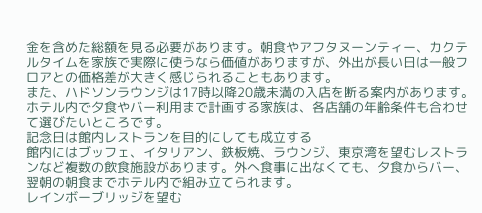金を含めた総額を見る必要があります。朝食やアフタヌーンティー、カクテルタイムを家族で実際に使うなら価値がありますが、外出が長い日は一般フロアとの価格差が大きく感じられることもあります。
また、ハドソンラウンジは17時以降20歳未満の入店を断る案内があります。ホテル内で夕食やバー利用まで計画する家族は、各店舗の年齢条件も合わせて選びたいところです。
記念日は館内レストランを目的にしても成立する
館内にはブッフェ、イタリアン、鉄板焼、ラウンジ、東京湾を望むレストランなど複数の飲食施設があります。外へ食事に出なくても、夕食からバー、翌朝の朝食までホテル内で組み立てられます。
レインボーブリッジを望む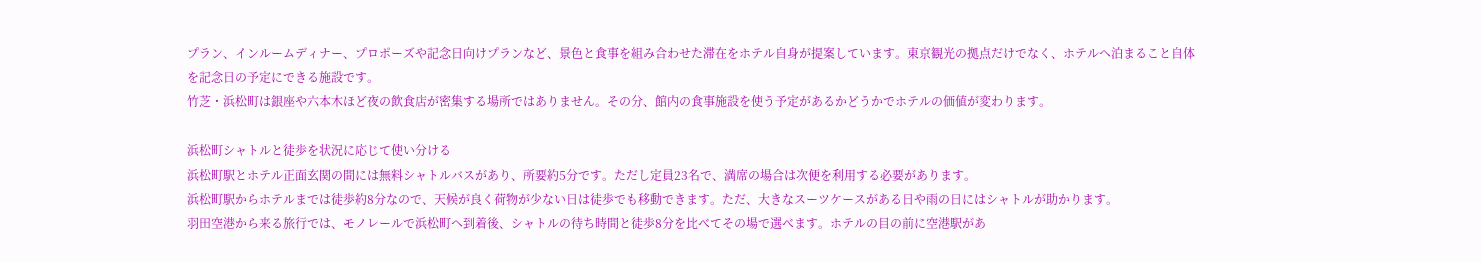プラン、インルームディナー、プロポーズや記念日向けプランなど、景色と食事を組み合わせた滞在をホテル自身が提案しています。東京観光の拠点だけでなく、ホテルへ泊まること自体を記念日の予定にできる施設です。
竹芝・浜松町は銀座や六本木ほど夜の飲食店が密集する場所ではありません。その分、館内の食事施設を使う予定があるかどうかでホテルの価値が変わります。

浜松町シャトルと徒歩を状況に応じて使い分ける
浜松町駅とホテル正面玄関の間には無料シャトルバスがあり、所要約5分です。ただし定員23名で、満席の場合は次便を利用する必要があります。
浜松町駅からホテルまでは徒歩約8分なので、天候が良く荷物が少ない日は徒歩でも移動できます。ただ、大きなスーツケースがある日や雨の日にはシャトルが助かります。
羽田空港から来る旅行では、モノレールで浜松町へ到着後、シャトルの待ち時間と徒歩8分を比べてその場で選べます。ホテルの目の前に空港駅があ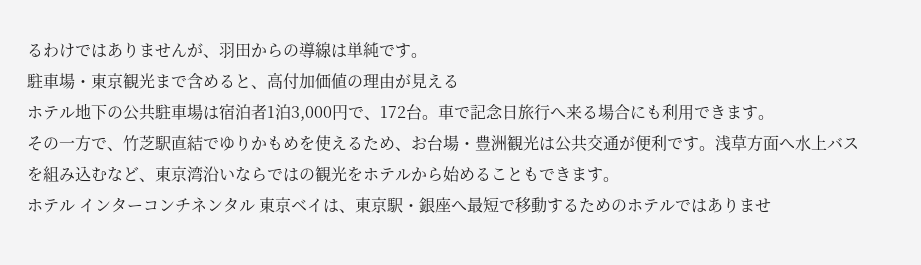るわけではありませんが、羽田からの導線は単純です。
駐車場・東京観光まで含めると、高付加価値の理由が見える
ホテル地下の公共駐車場は宿泊者1泊3,000円で、172台。車で記念日旅行へ来る場合にも利用できます。
その一方で、竹芝駅直結でゆりかもめを使えるため、お台場・豊洲観光は公共交通が便利です。浅草方面へ水上バスを組み込むなど、東京湾沿いならではの観光をホテルから始めることもできます。
ホテル インターコンチネンタル 東京ベイは、東京駅・銀座へ最短で移動するためのホテルではありませ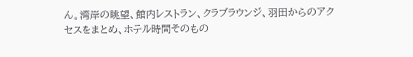ん。湾岸の眺望、館内レストラン、クラブラウンジ、羽田からのアクセスをまとめ、ホテル時間そのもの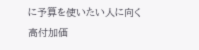に予算を使いたい人に向く高付加価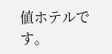値ホテルです。